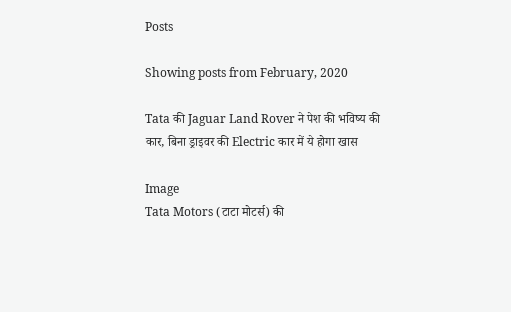Posts

Showing posts from February, 2020

Tata की Jaguar Land Rover ने पेश की भविष्य की कार, बिना ड्राइवर की Electric कार में ये होगा खास

Image
Tata Motors (टाटा मोटर्स) की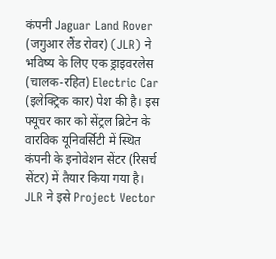कंपनी Jaguar Land Rover (जगुआर लैंड रोवर) (JLR) ने भविष्य के लिए एक ड्राइवरलेस (चालक-रहित) Electric Car (इलेक्ट्रिक कार) पेश की है। इस फ्यूचर कार को सेंट्रल ब्रिटेन के वारविक यूनिवर्सिटी में स्थित कंपनी के इनोवेशन सेंटर (रिसर्च सेंटर) में तैयार किया गया है। JLR ने इसे Project Vector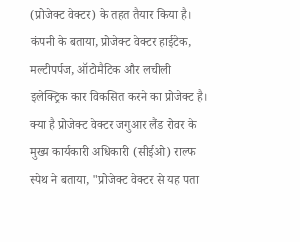(प्रोजेक्ट वेक्टर) के तहत तैयार किया है। कंपनी के बताया, प्रोजेक्ट वेक्टर हाईटेक, मल्टीपर्पज, ऑटोमैटिक और लचीली इलेक्ट्रिक कार विकसित करने का प्रोजेक्ट है।  क्या है प्रोजेक्ट वेक्टर जगुआर लैंड रोवर के मुख्य कार्यकारी अधिकारी (सीईओ) राल्फ स्पेथ ने बताया, "प्रोजेक्ट वेक्टर से यह पता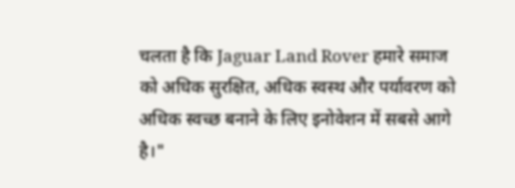चलता है कि Jaguar Land Rover हमारे समाज को अधिक सुरक्षित, अधिक स्वस्थ और पर्यावरण को अधिक स्वच्छ बनाने के लिए इनोवेशन में सबसे आगे है।"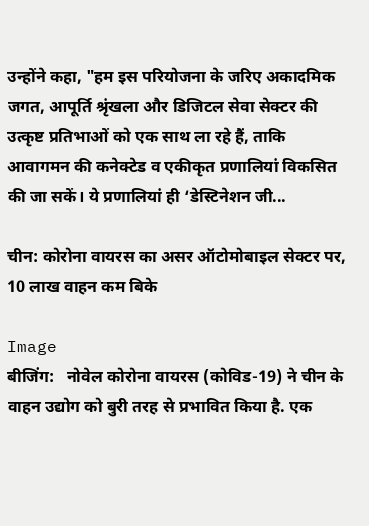उन्होंने कहा, "हम इस परियोजना के जरिए अकादमिक जगत, आपूर्ति श्रृंखला और डिजिटल सेवा सेक्टर की उत्कृष्ट प्रतिभाओं को एक साथ ला रहे हैं, ताकि आवागमन की कनेक्टेड व एकीकृत प्रणालियां विकसित की जा सकें। ये प्रणालियां ही ‘डेस्टिनेशन जी...

चीन: कोरोना वायरस का असर ऑटोमोबाइल सेक्टर पर, 10 लाख वाहन कम बिके

Image
बीजिंग:   नोवेल कोरोना वायरस (कोविड-19) ने चीन के वाहन उद्योग को बुरी तरह से प्रभावित किया है. एक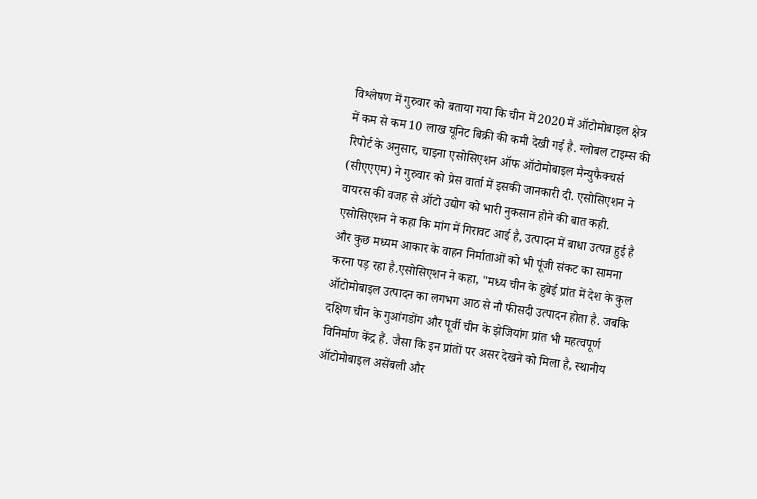विश्लेषण में गुरुवार को बताया गया कि चीन में 2020 में ऑटोमोबाइल क्षेत्र में कम से कम 10 लाख यूनिट बिक्री की कमी देखी गई है. ग्लोबल टाइम्स की रिपोर्ट के अनुसार, चाइना एसोसिएशन ऑफ ऑटोमोबाइल मैन्युफैक्चर्स (सीएएएम) ने गुरुवार को प्रेस वार्ता में इसकी जानकारी दी. एसोसिएशन ने वायरस की वजह से ऑटो उद्योग को भारी नुकसान होने की बात कही. एसोसिएशन ने कहा कि मांग में गिरावट आई है, उत्पादन में बाधा उत्पन्न हुई है और कुछ मध्यम आकार के वाहन निर्माताओं को भी पूंजी संकट का सामना करना पड़ रहा है.एसोसिएशन ने कहा, "मध्य चीन के हुबेई प्रांत में देश के कुल ऑटोमोबाइल उत्पादन का लगभग आठ से नौ फीसदी उत्पादन होता है. जबकि दक्षिण चीन के गुआंगडोंग और पूर्वी चीन के झेजियांग प्रांत भी महत्वपूर्ण विनिर्माण केंद्र हैं. जैसा कि इन प्रांतों पर असर देखने को मिला है, स्थानीय ऑटोमोबाइल असेंबली और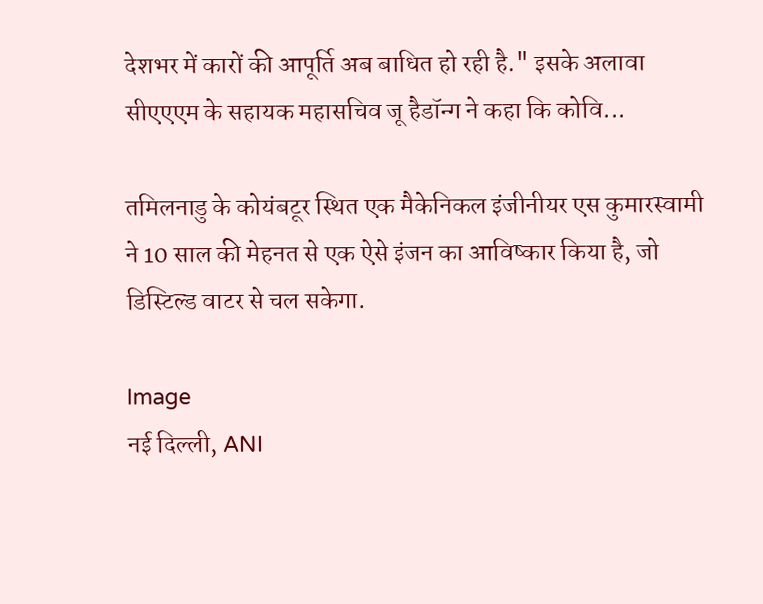देशभर में कारों की आपूर्ति अब बाधित हो रही है." इसके अलावा सीएएएम के सहायक महासचिव जू हैडॉन्ग ने कहा कि कोवि...

तमिलनाडु के कोयंबटूर स्थित एक मैकेनिकल इंजीनीयर एस कुमारस्वामी ने 10 साल की मेहनत से एक ऐसे इंजन का आविष्कार किया है, जो डिस्टिल्ड वाटर से चल सकेगा.

Image
नई दिल्ली, ANI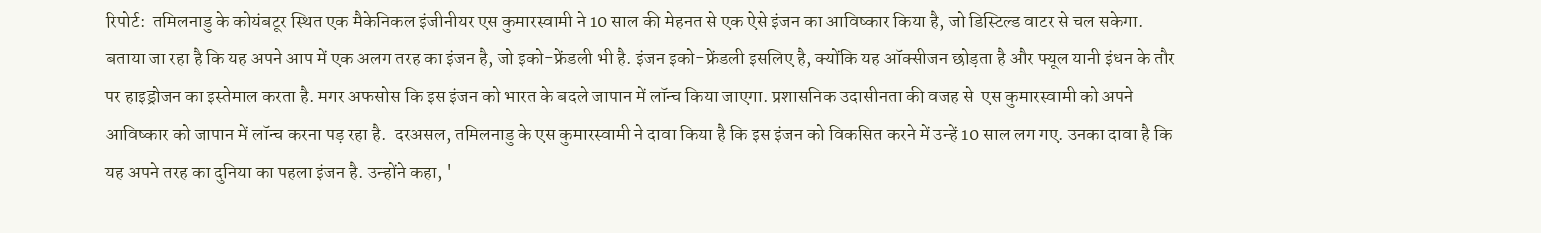रिपोर्ट:  तमिलनाडु के कोयंबटूर स्थित एक मैकेनिकल इंजीनीयर एस कुमारस्वामी ने 10 साल की मेहनत से एक ऐसे इंजन का आविष्कार किया है, जो डिस्टिल्ड वाटर से चल सकेगा. बताया जा रहा है कि यह अपने आप में एक अलग तरह का इंजन है, जो इको-फ्रेंडली भी है. इंजन इको-फ्रेंडली इसलिए है, क्योंकि यह ऑक्सीजन छोड़ता है और फ्यूल यानी इंधन के तौर पर हाइड्रोजन का इस्तेमाल करता है. मगर अफसोस कि इस इंजन को भारत के बदले जापान में लॉन्च किया जाएगा. प्रशासनिक उदासीनता की वजह से  एस कुमारस्वामी को अपने आविष्कार को जापान में लॉन्च करना पड़ रहा है.  दरअसल, तमिलनाडु के एस कुमारस्वामी ने दावा किया है कि इस इंजन को विकसित करने में उन्हें 10 साल लग गए. उनका दावा है कि यह अपने तरह का दुनिया का पहला इंजन है. उन्होंने कहा, '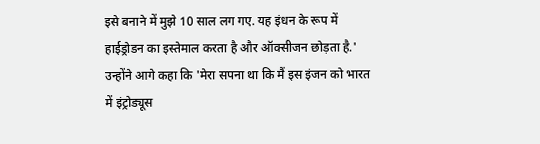इसे बनाने में मुझे 10 साल लग गए. यह इंधन के रूप में हाईड्रोडन का इस्तेमाल करता है और ऑक्सीजन छोड़ता है.' उन्होंने आगे कहा कि 'मेरा सपना था कि मैं इस इंजन को भारत में इंट्रोड्यूस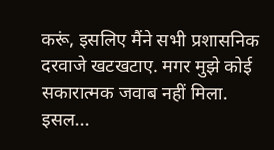करूं, इसलिए मैंने सभी प्रशासनिक दरवाजे खटखटाए. मगर मुझे कोई सकारात्मक जवाब नहीं मिला. इसल...